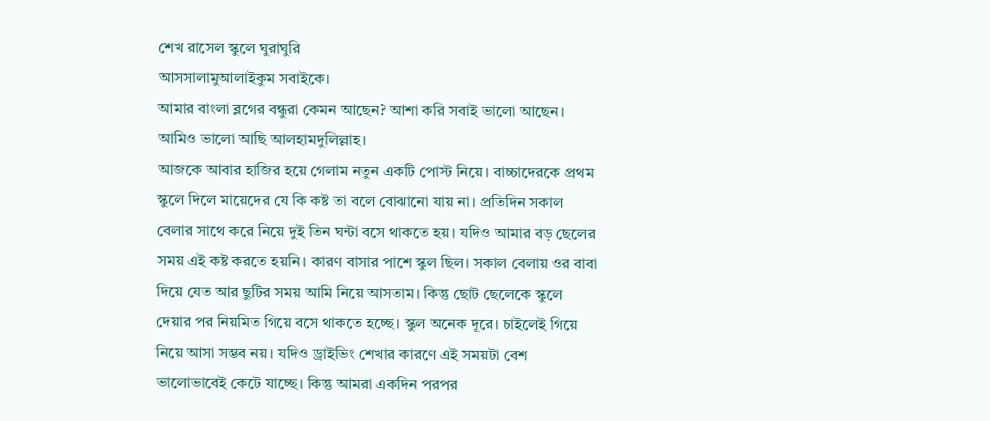শেখ রাসেল স্কুলে ঘুরাঘুরি
আসসালামুআলাইকুম সবাইকে।
আমার বাংলা ব্লগের বন্ধুরা কেমন আছেন? আশা করি সবাই ভালো আছেন। আমিও ভালো আছি আলহামদুলিল্লাহ।
আজকে আবার হাজির হয়ে গেলাম নতুন একটি পোস্ট নিয়ে। বাচ্চাদেরকে প্রথম স্কুলে দিলে মায়েদের যে কি কষ্ট তা বলে বোঝানো যায় না। প্রতিদিন সকাল বেলার সাথে করে নিয়ে দুই তিন ঘন্টা বসে থাকতে হয়। যদিও আমার বড় ছেলের সময় এই কষ্ট করতে হয়নি। কারণ বাসার পাশে স্কুল ছিল। সকাল বেলায় ওর বাবা দিয়ে যেত আর ছুটির সময় আমি নিয়ে আসতাম। কিন্তু ছোট ছেলেকে স্কুলে দেয়ার পর নিয়মিত গিয়ে বসে থাকতে হচ্ছে। স্কুল অনেক দূরে। চাইলেই গিয়ে নিয়ে আসা সম্ভব নয়। যদিও ড্রাইভিং শেখার কারণে এই সময়টা বেশ ভালোভাবেই কেটে যাচ্ছে। কিন্তু আমরা একদিন পরপর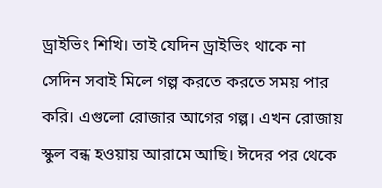ড্রাইভিং শিখি। তাই যেদিন ড্রাইভিং থাকে না সেদিন সবাই মিলে গল্প করতে করতে সময় পার করি। এগুলো রোজার আগের গল্প। এখন রোজায় স্কুল বন্ধ হওয়ায় আরামে আছি। ঈদের পর থেকে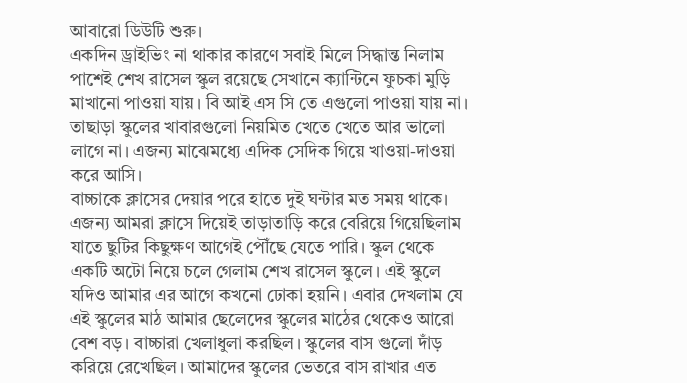আবারো ডিউটি শুরু।
একদিন ড্রাইভিং না থাকার কারণে সবাই মিলে সিদ্ধান্ত নিলাম পাশেই শেখ রাসেল স্কুল রয়েছে সেখানে ক্যান্টিনে ফুচকা মুড়ি মাখানো পাওয়া যায়। বি আই এস সি তে এগুলো পাওয়া যায় না। তাছাড়া স্কুলের খাবারগুলো নিয়মিত খেতে খেতে আর ভালো লাগে না। এজন্য মাঝেমধ্যে এদিক সেদিক গিয়ে খাওয়া-দাওয়া করে আসি।
বাচ্চাকে ক্লাসের দেয়ার পরে হাতে দুই ঘন্টার মত সময় থাকে। এজন্য আমরা ক্লাসে দিয়েই তাড়াতাড়ি করে বেরিয়ে গিয়েছিলাম যাতে ছুটির কিছুক্ষণ আগেই পৌঁছে যেতে পারি। স্কুল থেকে একটি অটো নিয়ে চলে গেলাম শেখ রাসেল স্কুলে। এই স্কুলে যদিও আমার এর আগে কখনো ঢোকা হয়নি। এবার দেখলাম যে এই স্কুলের মাঠ আমার ছেলেদের স্কুলের মাঠের থেকেও আরো বেশ বড়। বাচ্চারা খেলাধুলা করছিল। স্কুলের বাস গুলো দাঁড় করিয়ে রেখেছিল। আমাদের স্কুলের ভেতরে বাস রাখার এত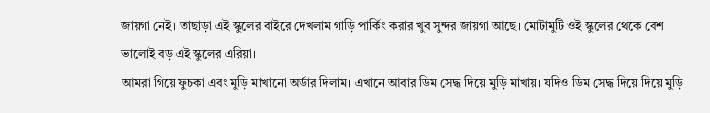জায়গা নেই। তাছাড়া এই স্কুলের বাইরে দেখলাম গাড়ি পার্কিং করার খুব সুন্দর জায়গা আছে। মোটামুটি ওই স্কুলের থেকে বেশ ভালোই বড় এই স্কুলের এরিয়া।
আমরা গিয়ে ফুচকা এবং মুড়ি মাখানো অর্ডার দিলাম। এখানে আবার ডিম সেদ্ধ দিয়ে মুড়ি মাখায়। যদিও ডিম সেদ্ধ দিয়ে দিয়ে মুড়ি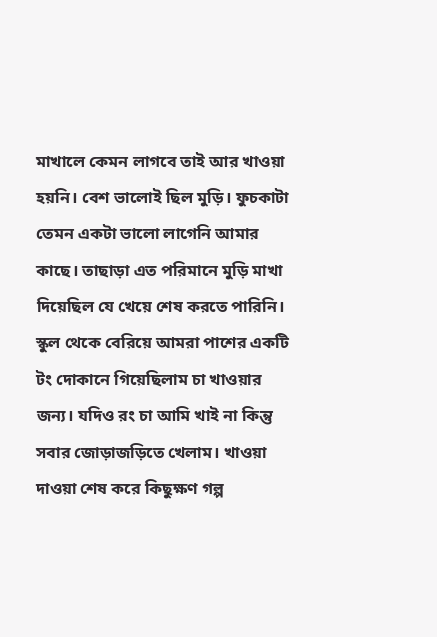মাখালে কেমন লাগবে তাই আর খাওয়া হয়নি। বেশ ভালোই ছিল মুড়ি। ফুচকাটা তেমন একটা ভালো লাগেনি আমার কাছে। তাছাড়া এত পরিমানে মুড়ি মাখা দিয়েছিল যে খেয়ে শেষ করতে পারিনি।
স্কুল থেকে বেরিয়ে আমরা পাশের একটি টং দোকানে গিয়েছিলাম চা খাওয়ার জন্য। যদিও রং চা আমি খাই না কিন্তু সবার জোড়াজড়িতে খেলাম। খাওয়া দাওয়া শেষ করে কিছুক্ষণ গল্প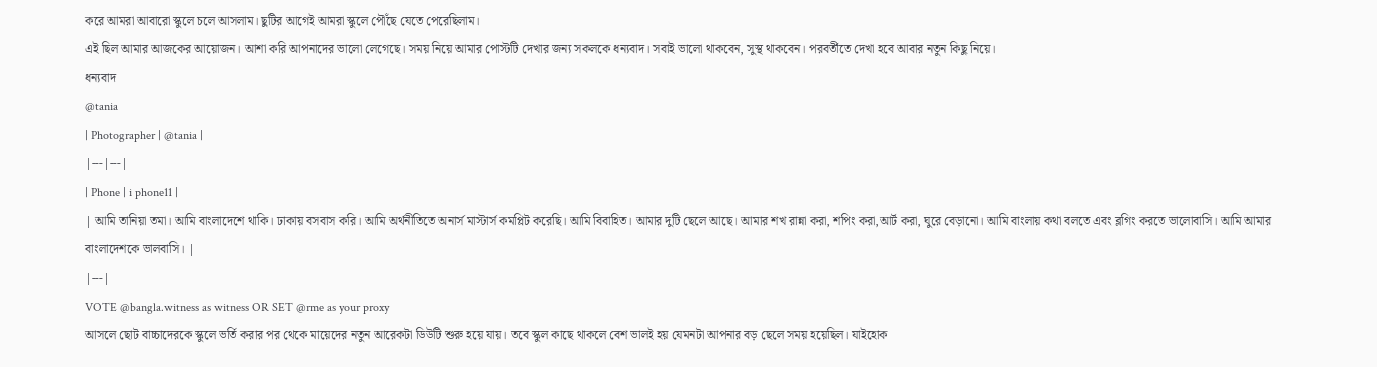করে আমরা আবারো স্কুলে চলে আসলাম। ছুটির আগেই আমরা স্কুলে পৌঁছে যেতে পেরেছিলাম।
এই ছিল আমার আজকের আয়োজন। আশা করি আপনাদের ভালো লেগেছে। সময় নিয়ে আমার পোস্টটি দেখার জন্য সকলকে ধন্যবাদ। সবাই ভালো থাকবেন, সুস্থ থাকবেন। পরবর্তীতে দেখা হবে আবার নতুন কিছু নিয়ে।
ধন্যবাদ
@tania
| Photographer | @tania |
|---|---|
| Phone | i phone11 |
| আমি তানিয়া তমা। আমি বাংলাদেশে থাকি। ঢাকায় বসবাস করি। আমি অর্থনীতিতে অনার্স মাস্টার্স কমপ্লিট করেছি। আমি বিবাহিত। আমার দুটি ছেলে আছে। আমার শখ রান্না করা, শপিং করা,আর্ট করা, ঘুরে বেড়ানো। আমি বাংলায় কথা বলতে এবং ব্লগিং করতে ভালোবাসি। আমি আমার বাংলাদেশকে ভালবাসি। |
|---|
VOTE @bangla.witness as witness OR SET @rme as your proxy
আসলে ছোট বাচ্চাদেরকে স্কুলে ভর্তি করার পর থেকে মায়েদের নতুন আরেকটা ডিউটি শুরু হয়ে যায়। তবে স্কুল কাছে থাকলে বেশ ভালই হয় যেমনটা আপনার বড় ছেলে সময় হয়েছিল। যাইহোক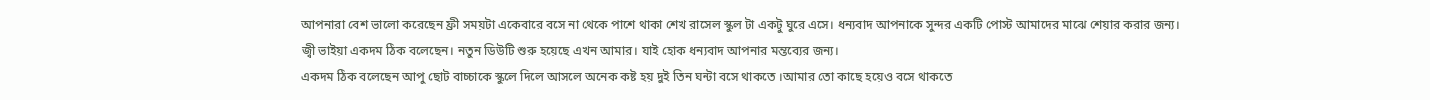আপনারা বেশ ভালো করেছেন ফ্রী সময়টা একেবারে বসে না থেকে পাশে থাকা শেখ রাসেল স্কুল টা একটু ঘুরে এসে। ধন্যবাদ আপনাকে সুন্দর একটি পোস্ট আমাদের মাঝে শেয়ার করার জন্য।
জ্বী ভাইয়া একদম ঠিক বলেছেন। নতুন ডিউটি শুরু হয়েছে এখন আমার। যাই হোক ধন্যবাদ আপনার মন্তব্যের জন্য।
একদম ঠিক বলেছেন আপু ছোট বাচ্চাকে স্কুলে দিলে আসলে অনেক কষ্ট হয় দুই তিন ঘন্টা বসে থাকতে ।আমার তো কাছে হয়েও বসে থাকতে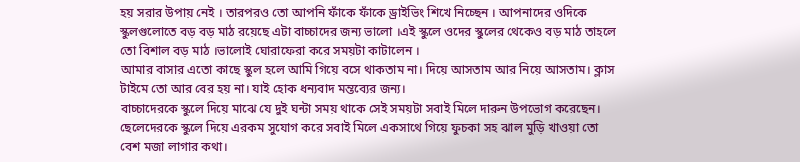হয় সরার উপায় নেই । তারপরও তো আপনি ফাঁকে ফাঁকে ড্রাইভিং শিখে নিচ্ছেন । আপনাদের ওদিকে স্কুলগুলোতে বড় বড় মাঠ রয়েছে এটা বাচ্চাদের জন্য ভালো ।এই স্কুলে ওদের স্কুলের থেকেও বড় মাঠ তাহলে তো বিশাল বড় মাঠ ।ভালোই ঘোরাফেরা করে সময়টা কাটালেন ।
আমার বাসার এতো কাছে স্কুল হলে আমি গিয়ে বসে থাকতাম না। দিয়ে আসতাম আর নিয়ে আসতাম। ক্লাস টাইমে তো আর বের হয় না। যাই হোক ধন্যবাদ মন্তব্যের জন্য।
বাচ্চাদেরকে স্কুলে দিয়ে মাঝে যে দুই ঘন্টা সময় থাকে সেই সময়টা সবাই মিলে দারুন উপভোগ করেছেন। ছেলেদেরকে স্কুলে দিয়ে এরকম সুযোগ করে সবাই মিলে একসাথে গিয়ে ফুচকা সহ ঝাল মুড়ি খাওয়া তো বেশ মজা লাগার কথা।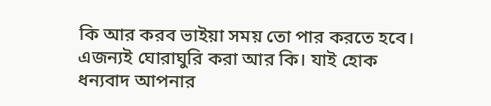কি আর করব ভাইয়া সময় তো পার করতে হবে। এজন্যই ঘোরাঘুরি করা আর কি। যাই হোক ধন্যবাদ আপনার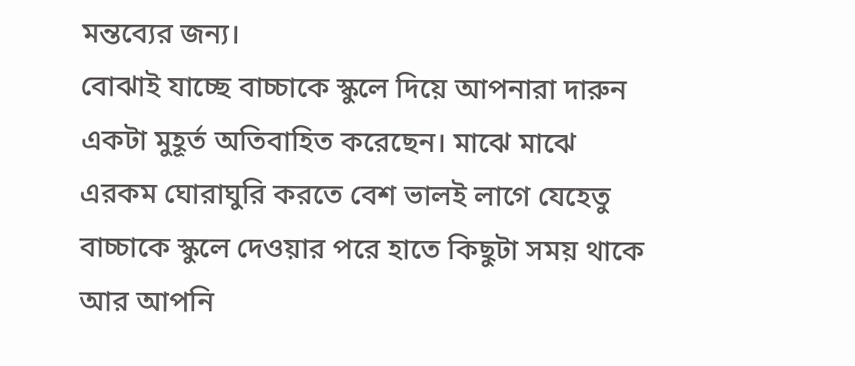মন্তব্যের জন্য।
বোঝাই যাচ্ছে বাচ্চাকে স্কুলে দিয়ে আপনারা দারুন একটা মুহূর্ত অতিবাহিত করেছেন। মাঝে মাঝে এরকম ঘোরাঘুরি করতে বেশ ভালই লাগে যেহেতু বাচ্চাকে স্কুলে দেওয়ার পরে হাতে কিছুটা সময় থাকে আর আপনি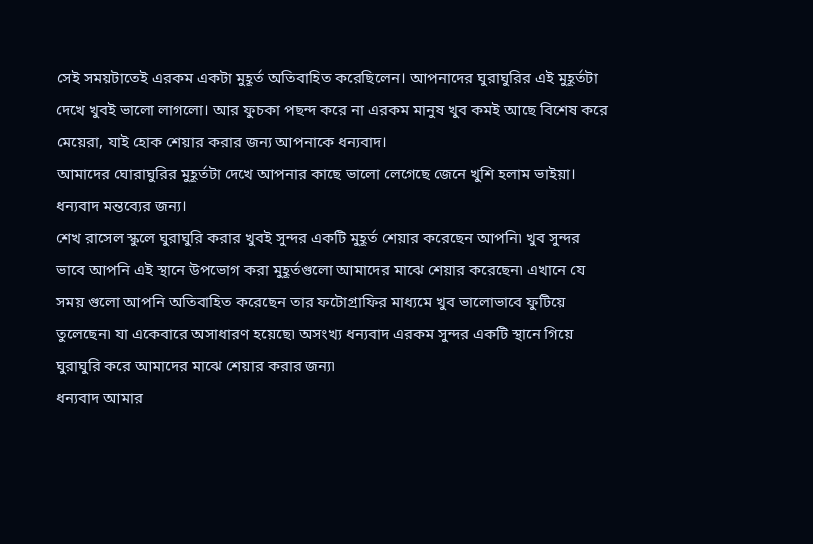সেই সময়টাতেই এরকম একটা মুহূর্ত অতিবাহিত করেছিলেন। আপনাদের ঘুরাঘুরির এই মুহূর্তটা দেখে খুবই ভালো লাগলো। আর ফুচকা পছন্দ করে না এরকম মানুষ খুব কমই আছে বিশেষ করে মেয়েরা, যাই হোক শেয়ার করার জন্য আপনাকে ধন্যবাদ।
আমাদের ঘোরাঘুরির মুহূর্তটা দেখে আপনার কাছে ভালো লেগেছে জেনে খুশি হলাম ভাইয়া। ধন্যবাদ মন্তব্যের জন্য।
শেখ রাসেল স্কুলে ঘুরাঘুরি করার খুবই সুন্দর একটি মুহূর্ত শেয়ার করেছেন আপনি৷ খুব সুন্দর ভাবে আপনি এই স্থানে উপভোগ করা মুহূর্তগুলো আমাদের মাঝে শেয়ার করেছেন৷ এখানে যে সময় গুলো আপনি অতিবাহিত করেছেন তার ফটোগ্রাফির মাধ্যমে খুব ভালোভাবে ফুটিয়ে তুলেছেন৷ যা একেবারে অসাধারণ হয়েছে৷ অসংখ্য ধন্যবাদ এরকম সুন্দর একটি স্থানে গিয়ে ঘুরাঘুরি করে আমাদের মাঝে শেয়ার করার জন্য৷
ধন্যবাদ আমার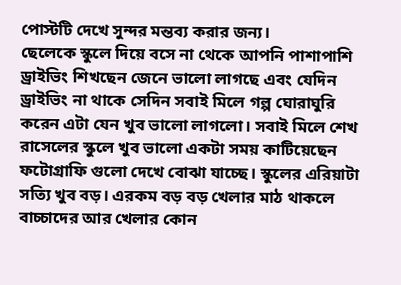পোস্টটি দেখে সুন্দর মন্তব্য করার জন্য।
ছেলেকে স্কুলে দিয়ে বসে না থেকে আপনি পাশাপাশি ড্রাইভিং শিখছেন জেনে ভালো লাগছে এবং যেদিন ড্রাইভিং না থাকে সেদিন সবাই মিলে গল্প ঘোরাঘুরি করেন এটা যেন খুব ভালো লাগলো। সবাই মিলে শেখ রাসেলের স্কুলে খুব ভালো একটা সময় কাটিয়েছেন ফটোগ্রাফি গুলো দেখে বোঝা যাচ্ছে। স্কুলের এরিয়াটা সত্যি খুব বড়। এরকম বড় বড় খেলার মাঠ থাকলে বাচ্চাদের আর খেলার কোন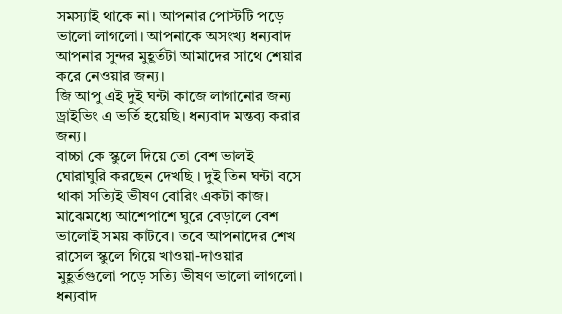সমস্যাই থাকে না। আপনার পোস্টটি পড়ে ভালো লাগলো। আপনাকে অসংখ্য ধন্যবাদ আপনার সুন্দর মুহূর্তটা আমাদের সাথে শেয়ার করে নেওয়ার জন্য।
জি আপু এই দুই ঘন্টা কাজে লাগানোর জন্য ড্রাইভিং এ ভর্তি হয়েছি। ধন্যবাদ মন্তব্য করার জন্য।
বাচ্চা কে স্কুলে দিয়ে তো বেশ ভালই ঘোরাঘুরি করছেন দেখছি । দুই তিন ঘন্টা বসে থাকা সত্যিই ভীষণ বোরিং একটা কাজ। মাঝেমধ্যে আশেপাশে ঘুরে বেড়ালে বেশ ভালোই সময় কাটবে। তবে আপনাদের শেখ রাসেল স্কুলে গিয়ে খাওয়া-দাওয়ার মুহূর্তগুলো পড়ে সত্যি ভীষণ ভালো লাগলো। ধন্যবাদ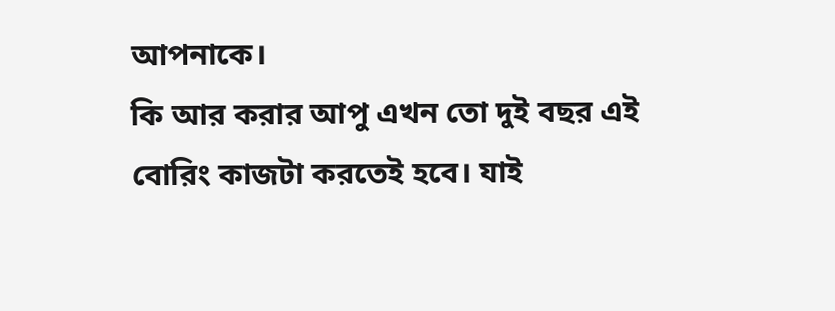আপনাকে।
কি আর করার আপু এখন তো দুই বছর এই বোরিং কাজটা করতেই হবে। যাই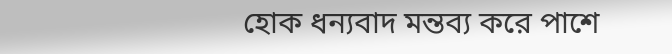হোক ধন্যবাদ মন্তব্য করে পাশে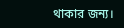থাকার জন্য।